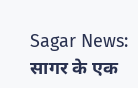Sagar News: सागर के एक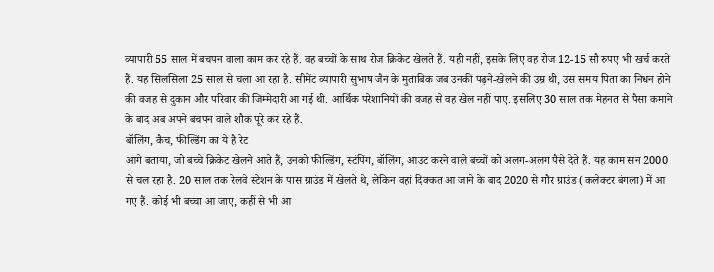व्यापारी 55 साल में बचपन वाला काम कर रहे हैं. वह बच्चों के साथ रोज क्रिकेट खेलते हैं. यही नहीं, इसके लिए वह रोज 12-15 सौ रुपए भी खर्च करते हैं. यह सिलसिला 25 साल से चला आ रहा है. सीमेंट व्यापारी सुभाष जैन के मुताबिक जब उनकी पढ़ने-खेलने की उम्र थी, उस समय पिता का निधन होने की वजह से दुकान और परिवार की जिम्मेदारी आ गई थी. आर्थिक परेशानियों की वजह से वह खेल नहीं पाए. इसलिए 30 साल तक मेहनत से पैसा कमाने के बाद अब अपने बचपन वाले शौक पूरे कर रहे हैं.
बॉलिंग, कैच, फील्डिंग का ये है रेट
आगे बताया, जो बच्चे क्रिकेट खेलने आते हैं, उनको फील्डिंग, स्टंपिंग, बॉलिंग, आउट करने वाले बच्चों को अलग-अलग पैसे देते हैं. यह काम सन 2000 से चल रहा है. 20 साल तक रेलवे स्टेशन के पास ग्राउंड में खेलते थे, लेकिन वहां दिक्कत आ जाने के बाद 2020 से गौर ग्राउंड (कलेक्टर बंगला) में आ गए हैं. कोई भी बच्चा आ जाए, कहीं से भी आ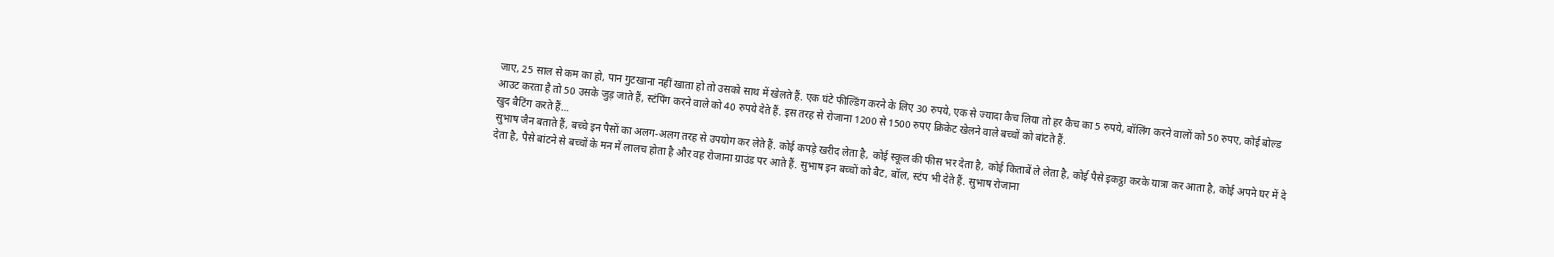जाए, 25 साल से कम का हो, पान गुटखाना नहीं खाता हो तो उसको साथ में खेलते हैं. एक घंटे फील्डिंग करने के लिए 30 रुपये, एक से ज्यादा कैच लिया तो हर कैच का 5 रुपये, बॉलिंग करने वालों को 50 रुपए, कोई बोल्ड आउट करता है तो 50 उसके जुड़ जाते हैं, स्टंपिंग करने वाले को 40 रुपये देते हैं. इस तरह से रोजाना 1200 से 1500 रुपए क्रिकेट खेलने वाले बच्चों को बांटते हैं.
खुद बैटिंग करते हैं…
सुभाष जैन बताते हैं, बच्चे इन पैसों का अलग-अलग तरह से उपयोग कर लेते हैं. कोई कपड़े खरीद लेता है, कोई स्कूल की फीस भर देता है, कोई किताबें ले लेता है, कोई पैसे इकट्ठा करके यात्रा कर आता है, कोई अपने घर में दे देता है, पैसे बांटने से बच्चों के मन में लालच होता है और वह रोजाना ग्राउंड पर आते हैं. सुभाष इन बच्चों को बैट, बॉल, स्टंप भी देते हैं. सुभाष रोजाना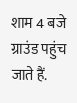शाम 4 बजे ग्राउंड पहुंच जाते हैं.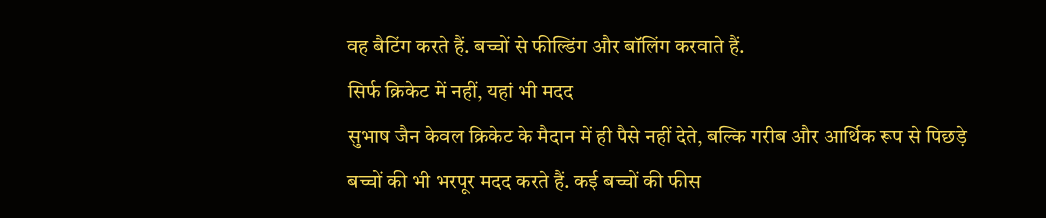वह बैटिंग करते हैं. बच्चों से फील्डिंग और बॉलिंग करवाते हैं.
सिर्फ क्रिकेट में नहीं, यहां भी मदद
सुभाष जैन केवल क्रिकेट के मैदान में ही पैसे नहीं देते, बल्कि गरीब और आर्थिक रूप से पिछड़े बच्चों की भी भरपूर मदद करते हैं. कई बच्चों की फीस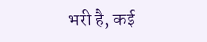भरी है, कई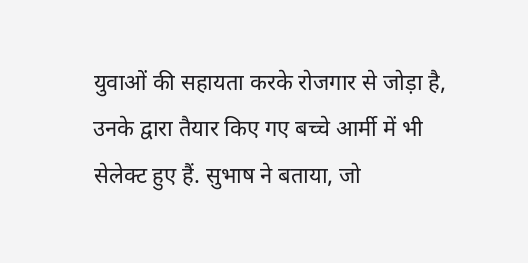युवाओं की सहायता करके रोजगार से जोड़ा है, उनके द्वारा तैयार किए गए बच्चे आर्मी में भी सेलेक्ट हुए हैं. सुभाष ने बताया, जो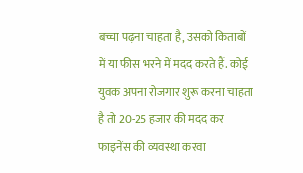बच्चा पढ़ना चाहता है, उसको किताबों में या फीस भरने में मदद करते हैं. कोई युवक अपना रोजगार शुरू करना चाहता है तो 20-25 हजार की मदद कर फाइनेंस की व्यवस्था करवा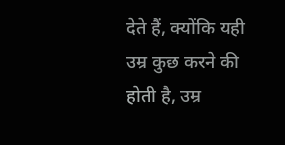देते हैं, क्योंकि यही उम्र कुछ करने की होती है, उम्र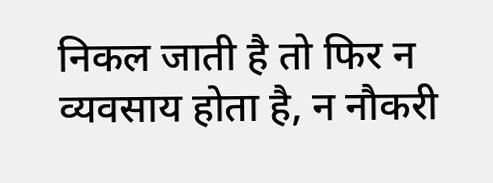निकल जाती है तो फिर न व्यवसाय होता है, न नौकरी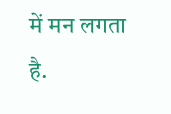में मन लगता है.